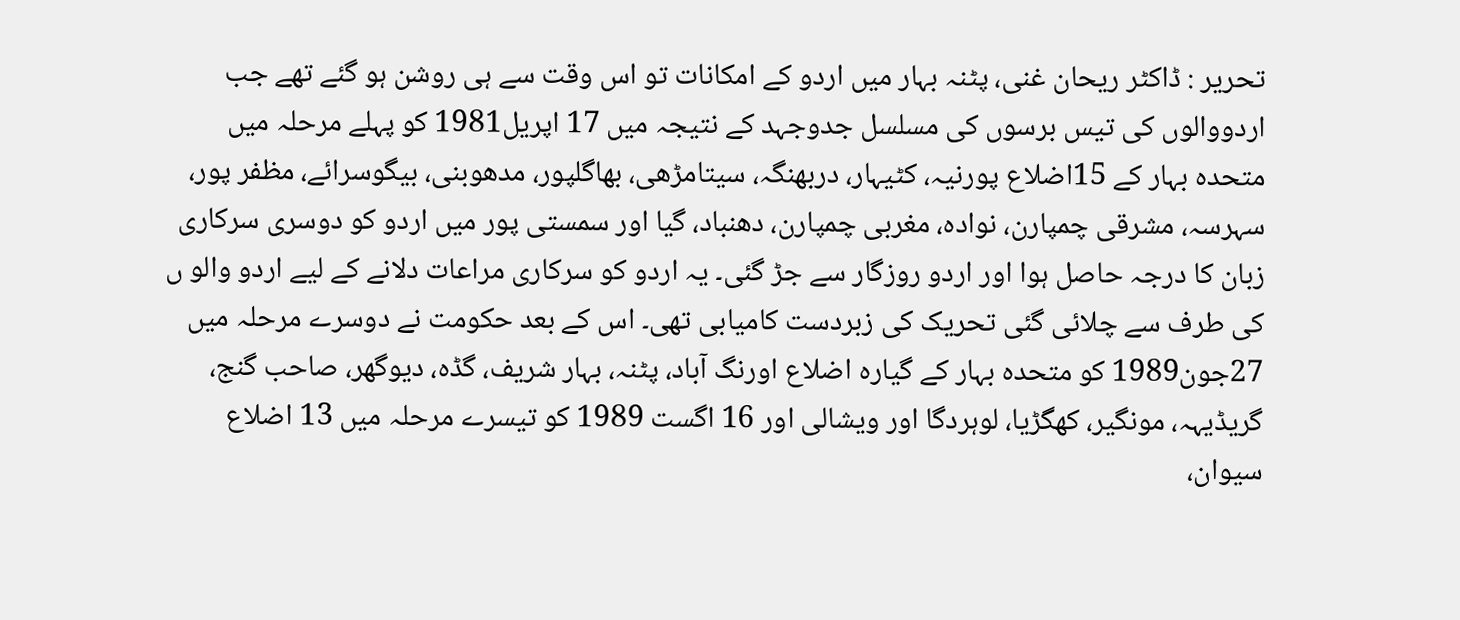تحریر : ڈاکٹر ریحان غنی، پٹنہ بہار میں اردو کے امکانات تو اس وقت سے ہی روشن ہو گئے تھے جب اردووالوں کی تیس برسوں کی مسلسل جدوجہد کے نتیجہ میں 17 اپریل1981 کو پہلے مرحلہ میں متحدہ بہار کے 15اضلاع پورنیہ، کٹیہار، دربھنگہ، سیتامڑھی، بھاگلپور، مدھوبنی، بیگوسرائے، مظفر پور، سہرسہ، مشرقی چمپارن، نوادہ، مغربی چمپارن، دھنباد، گیا اور سمستی پور میں اردو کو دوسری سرکاری زبان کا درجہ حاصل ہوا اور اردو روزگار سے جڑ گئی۔ یہ اردو کو سرکاری مراعات دلانے کے لیے اردو والو ں کی طرف سے چلائی گئی تحریک کی زبردست کامیابی تھی۔ اس کے بعد حکومت نے دوسرے مرحلہ میں 27جون1989 کو متحدہ بہار کے گیارہ اضلاع اورنگ آباد، پٹنہ، بہار شریف، گڈہ، دیوگھر، صاحب گنج، گریڈیہہ، مونگیر، کھگڑیا، لوہردگا اور ویشالی اور 16 اگست 1989 کو تیسرے مرحلہ میں 13 اضلاع سیوان،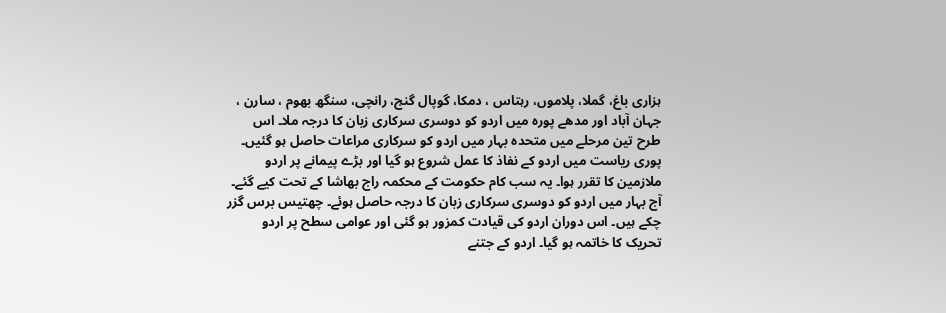ہزاری باغ، گملا، پلاموں، رہتاس ، دمکا، گوپال گنج، رانچی، سنگھ بھوم ، سارن ، جہان آباد اور مدھے پورہ میں اردو کو دوسری سرکاری زبان کا درجہ ملا۔ اس طرح تین مرحلے میں متحدہ بہار میں اردو کو سرکاری مراعات حاصل ہو گئیں۔
پوری ریاست میں اردو کے نفاذ کا عمل شروع ہو گیا اور بڑے پیمانے پر اردو ملازمین کا تقرر ہوا۔ یہ سب کام حکومت کے محکمہ راج بھاشا کے تحت کیے گئے۔ آج بہار میں اردو کو دوسری سرکاری زبان کا درجہ حاصل ہوئے۔ چھتیس برس گزر چکے ہیں۔ اس دوران اردو کی قیادت کمزور ہو گئی اور عوامی سطح پر اردو تحریک کا خاتمہ ہو گیا۔ اردو کے جتنے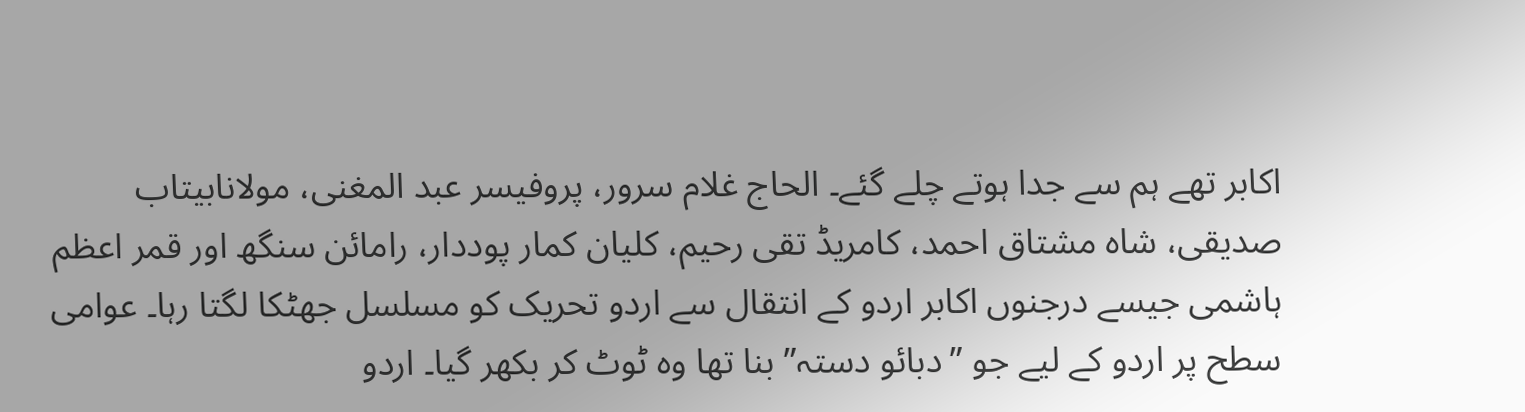اکابر تھے ہم سے جدا ہوتے چلے گئے۔ الحاج غلام سرور، پروفیسر عبد المغنی، مولانابیتاب صدیقی، شاہ مشتاق احمد، کامریڈ تقی رحیم، کلیان کمار پوددار، رامائن سنگھ اور قمر اعظم ہاشمی جیسے درجنوں اکابر اردو کے انتقال سے اردو تحریک کو مسلسل جھٹکا لگتا رہا۔ عوامی سطح پر اردو کے لیے جو ”دبائو دستہ” بنا تھا وہ ٹوٹ کر بکھر گیا۔ اردو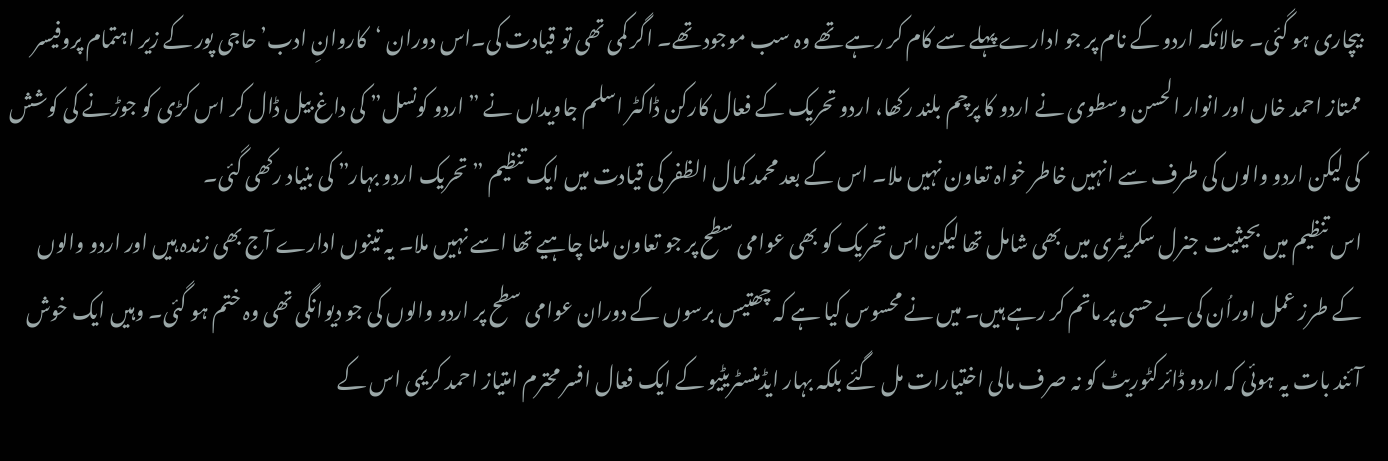بیچاری ہو گئی۔ حالانکہ اردو کے نام پر جو ادارے پہلے سے کام کر رہے تھے وہ سب موجود تھے۔ اگر کمی تھی تو قیادت کی۔اس دوران ‘کاروانِ ادب’حاجی پور کے زیر اہتمام پروفیسر ممتاز احمد خاں اور انوار الحسن وسطوی نے اردو کا پرچم بلند رکھا، اردو تحریک کے فعال کارکن ڈاکٹر اسلم جاویداں نے ”اردو کونسل” کی داغ بیل ڈال کر اس کڑی کو جوڑنے کی کوشش کی لیکن اردو والوں کی طرف سے انہیں خاطر خواہ تعاون نہیں ملا۔ اس کے بعد محمد کمال الظفر کی قیادت میں ایک تنظیم ”تحریک اردو بہار” کی بنیاد رکھی گئی۔
اس تنظیم میں بحیثیت جنرل سکریٹری میں بھی شامل تھا لیکن اس تحریک کو بھی عوامی سطح پر جو تعاون ملنا چاہیے تھا اسے نہیں ملا۔ یہ تینوں ادارے آج بھی زندہ ہیں اور اردو والوں کے طرز عمل اوراُن کی بے حسی پر ماتم کر رہے ہیں۔ میں نے محسوس کیا ہے کہ چھتیس برسوں کے دوران عوامی سطح پر اردو والوں کی جو دیوانگی تھی وہ ختم ہو گئی۔ وہیں ایک خوش آئند بات یہ ہوئی کہ اردو ڈائرکٹوریٹ کو نہ صرف مالی اختیارات مل گئے بلکہ بہار ایڈمنسٹریٹیو کے ایک فعال افسر محترم امتیاز احمد کریمی اس کے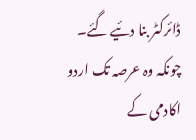ڈائرکٹر بنا دئیے گئے۔ چونکہ وہ عرصہ تک اردو اکادمی کے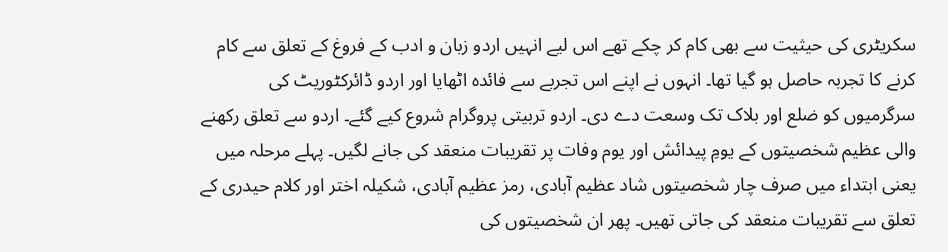سکریٹری کی حیثیت سے بھی کام کر چکے تھے اس لیے انہیں اردو زبان و ادب کے فروغ کے تعلق سے کام کرنے کا تجربہ حاصل ہو گیا تھا۔ انہوں نے اپنے اس تجربے سے فائدہ اٹھایا اور اردو ڈائرکٹوریٹ کی سرگرمیوں کو ضلع اور بلاک تک وسعت دے دی۔ اردو تربیتی پروگرام شروع کیے گئے۔ اردو سے تعلق رکھنے والی عظیم شخصیتوں کے یومِ پیدائش اور یوم وفات پر تقریبات منعقد کی جانے لگیں۔ پہلے مرحلہ میں یعنی ابتداء میں صرف چار شخصیتوں شاد عظیم آبادی، رمز عظیم آبادی، شکیلہ اختر اور کلام حیدری کے تعلق سے تقریبات منعقد کی جاتی تھیں۔ پھر ان شخصیتوں کی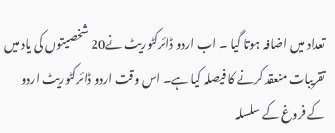تعداد میں اضافہ ہوتا گیا ۔ اب اردو ڈائرکٹوریٹ نے20 شخصیتوں کی یاد میں تقریبات منعقد کرنے کا فیصلہ کیا ہے۔ اس وقت اردو ڈائرکٹوریٹ اردو کے فروغ کے سلسلہ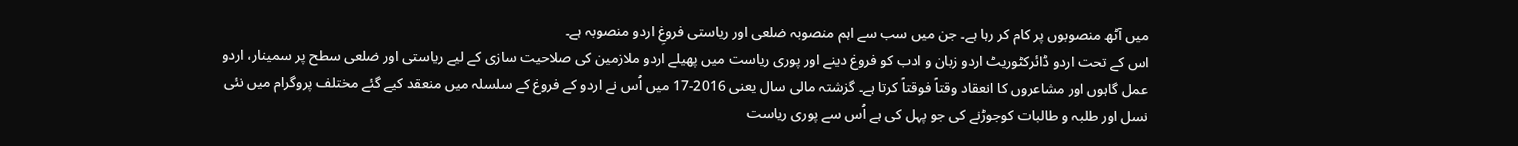میں آٹھ منصوبوں پر کام کر رہا ہے۔ جن میں سب سے اہم منصوبہ ضلعی اور ریاستی فروغِ اردو منصوبہ ہے۔
اس کے تحت اردو ڈائرکٹوریٹ اردو زبان و ادب کو فروغ دینے اور پوری ریاست میں پھیلے اردو ملازمین کی صلاحیت سازی کے لیے ریاستی اور ضلعی سطح پر سمینار، اردو عمل گاہوں اور مشاعروں کا انعقاد وقتاً فوقتاً کرتا ہے۔ گزشتہ مالی سال یعنی 2016-17 میں اُس نے اردو کے فروغ کے سلسلہ میں منعقد کیے گئے مختلف پروگرام میں نئی نسل اور طلبہ و طالبات کوجوڑنے کی جو پہل کی ہے اُس سے پوری ریاست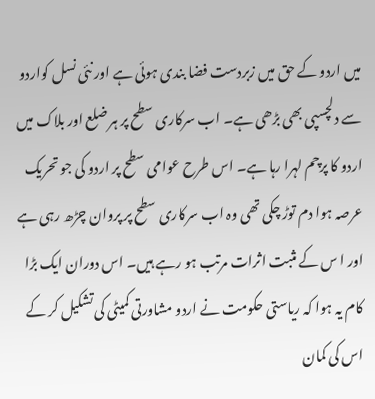میں اردو کے حق میں زبردست فضا بندی ہوئی ہے اور نئی نسل کواردو سے دلچسپی بھی بڑھی ہے۔ اب سرکاری سطح پر ہر ضلع اور بلاک میں اردو کا پرچم لہرا رہا ہے۔ اس طرح عوامی سطح پر اردو کی جو تحریک عرصہ ہوا دم توڑ چکی تھی وہ اب سرکاری سطح پر پروان چڑھ رہی ہے اور ا س کے مثبت اثرات مرتب ہو رہے ہیں۔ اس دوران ایک بڑا کام یہ ہوا کہ ریاستی حکومت نے اردو مشاورتی کمیٹی کی تشکیل کر کے اس کی کمان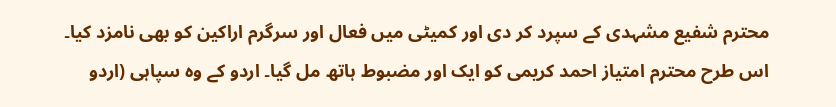محترم شفیع مشہدی کے سپرد کر دی اور کمیٹی میں فعال اور سرگرم اراکین کو بھی نامزد کیا۔ اس طرح محترم امتیاز احمد کریمی کو ایک اور مضبوط ہاتھ مل گیا۔ اردو کے وہ سپاہی (اردو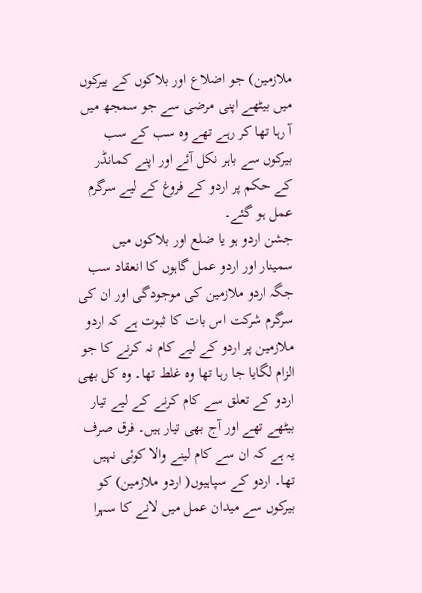ملازمین) جو اضلاع اور بلاکوں کے بیرکوں میں بیٹھے اپنی مرضی سے جو سمجھ میں آ رہا تھا کر رہے تھے وہ سب کے سب بیرکوں سے باہر نکل آئے اور اپنے کمانڈر کے حکم پر اردو کے فروغ کے لیے سرگرم عمل ہو گئے۔
جشن اردو ہو یا ضلع اور بلاکوں میں سمینار اور اردو عمل گاہوں کا انعقاد سب جگہ اردو ملازمین کی موجودگی اور ان کی سرگرم شرکت اس بات کا ثبوت ہے کہ اردو ملازمین پر اردو کے لیے کام نہ کرنے کا جو الزام لگایا جا رہا تھا وہ غلط تھا۔ وہ کل بھی اردو کے تعلق سے کام کرنے کے لیے تیار بیٹھے تھے اور آج بھی تیار ہیں۔ فرق صرف یہ ہے کہ ان سے کام لینے والا کوئی نہیں تھا۔ اردو کے سپاہیوں( اردو ملازمین) کو بیرکوں سے میدان عمل میں لانے کا سہرا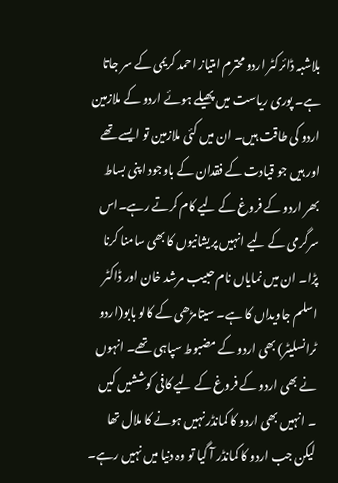بلاشبہ ڈائرکٹر اردو محترم امتیاز احمد کریمی کے سر جاتا ہے۔ پوری ریاست میں پھیلے ہوئے اردو کے ملازمین اردو کی طاقت ہیں۔ ان میں کئی ملازمین تو ایسے تھے اور ہیں جو قیادت کے فقدان کے باوجود اپنی بساط بھر اردو کے فروغ کے لیے کام کرتے رہے۔اس سرگرمی کے لیے انہیں پریشانیوں کا بھی سامنا کرنا پڑا۔ ان میں نمایاں نام حبیب مرشد خان اور ڈاکٹر اسلم جاویداں کا ہے۔ سیتامڑھی کے کالو بابو(اردو ٹرانسلیٹر) بھی اردو کے مضبوط سپاہی تھے۔ انہوں نے بھی اردو کے فروغ کے لیے کافی کوششیں کیں ۔ انہیں بھی اردو کا کمانڈر نہیں ہونے کا ملال تھا لیکن جب اردو کا کمانڈر آ گیا تو وہ دنیا میں نہیں رہے۔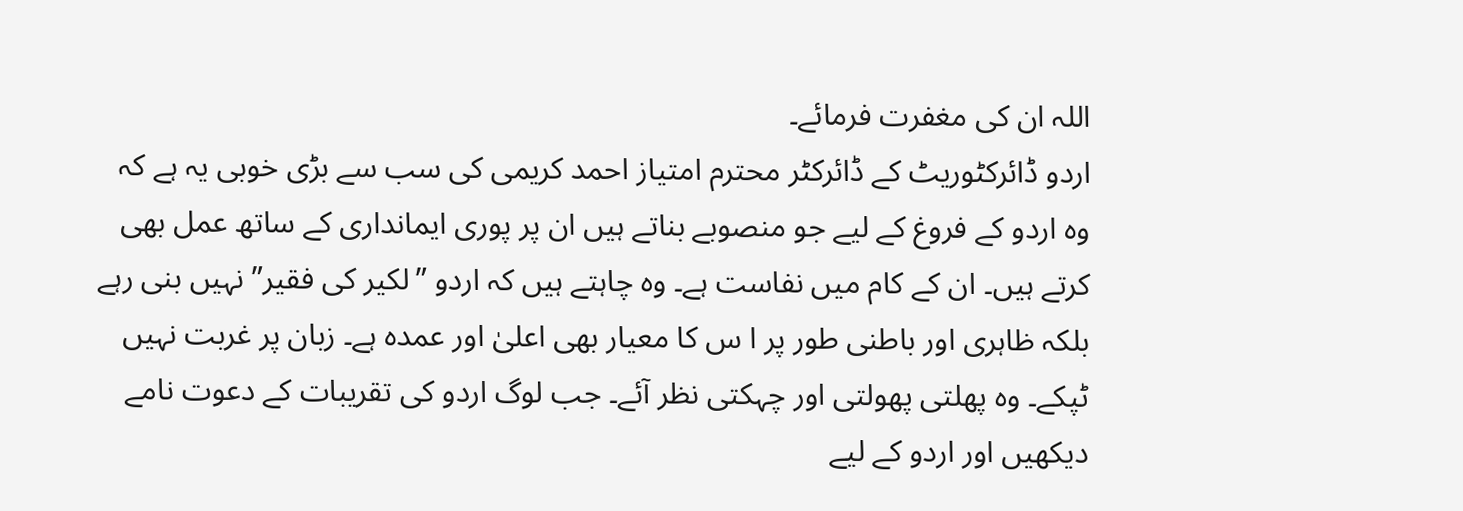اللہ ان کی مغفرت فرمائے۔
اردو ڈائرکٹوریٹ کے ڈائرکٹر محترم امتیاز احمد کریمی کی سب سے بڑی خوبی یہ ہے کہ وہ اردو کے فروغ کے لیے جو منصوبے بناتے ہیں ان پر پوری ایمانداری کے ساتھ عمل بھی کرتے ہیں۔ ان کے کام میں نفاست ہے۔ وہ چاہتے ہیں کہ اردو ”لکیر کی فقیر” نہیں بنی رہے بلکہ ظاہری اور باطنی طور پر ا س کا معیار بھی اعلیٰ اور عمدہ ہے۔ زبان پر غربت نہیں ٹپکے۔ وہ پھلتی پھولتی اور چہکتی نظر آئے۔ جب لوگ اردو کی تقریبات کے دعوت نامے دیکھیں اور اردو کے لیے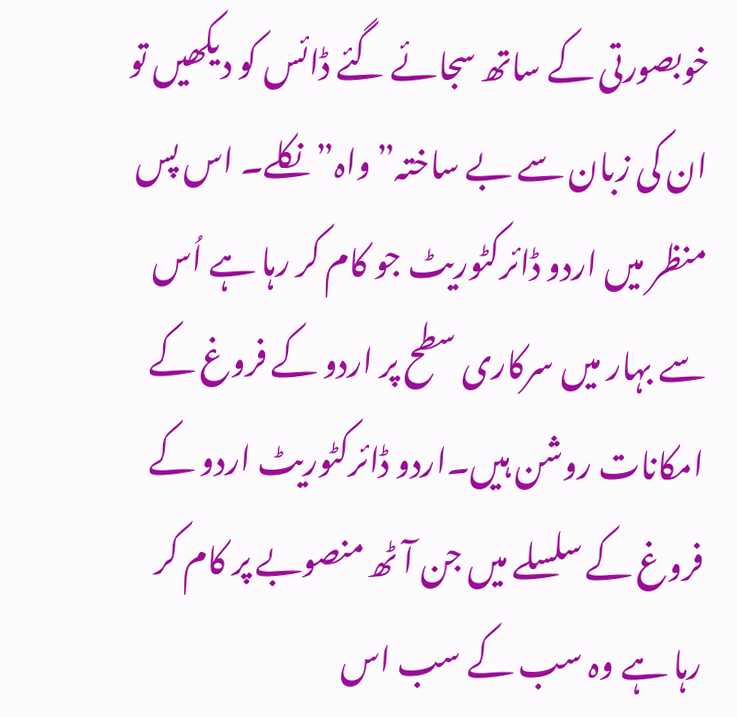خوبصورتی کے ساتھ سجائے گئے ڈائس کو دیکھیں تو ان کی زبان سے بے ساختہ”واہ” نکلے۔ اس پس منظر میں اردو ڈائرکٹوریٹ جو کام کر رہا ہے اُس سے بہار میں سرکاری سطح پر اردو کے فروغ کے امکانات روشن ہیں۔اردو ڈائرکٹوریٹ اردو کے فروغ کے سلسلے میں جن آٹھ منصوبے پر کام کر رہا ہے وہ سب کے سب اس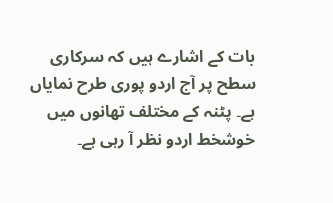بات کے اشارے ہیں کہ سرکاری سطح پر آج اردو پوری طرح نمایاں ہے۔ پٹنہ کے مختلف تھانوں میں خوشخط اردو نظر آ رہی ہے۔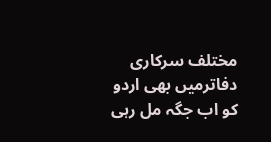مختلف سرکاری دفاترمیں بھی اردو کو اب جگہ مل رہی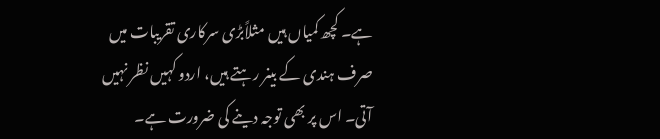ہے۔ کچھ کمیاں ہیں مثلاًبڑی سرکاری تقریبات میں صرف ہندی کے بینر رہتے ہیں، اردو کہیں نظر نہیں آتی۔ اس پر بھی توجہ دینے کی ضرورت ہے۔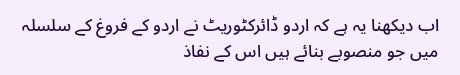اب دیکھنا یہ ہے کہ اردو ڈائرکٹوریٹ نے اردو کے فروغ کے سلسلہ میں جو منصوبے بنائے ہیں اس کے نفاذ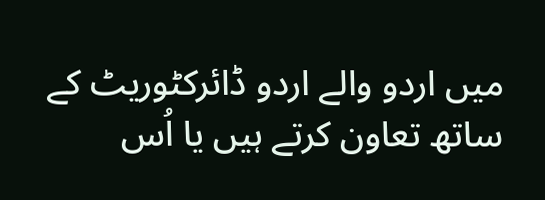میں اردو والے اردو ڈائرکٹوریٹ کے ساتھ تعاون کرتے ہیں یا اُس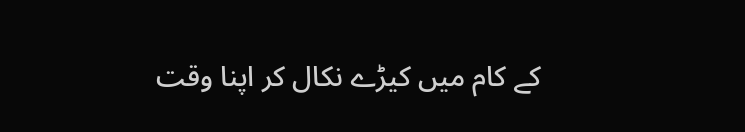کے کام میں کیڑے نکال کر اپنا وقت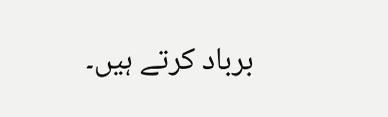برباد کرتے ہیں۔